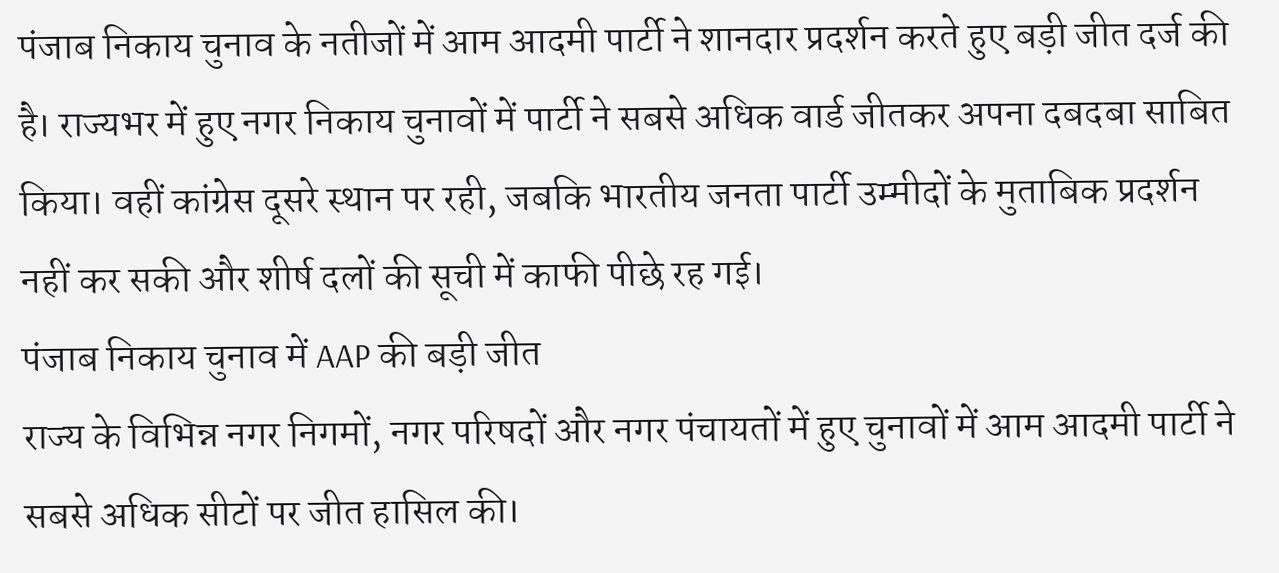पंजाब निकाय चुनाव के नतीजों में आम आदमी पार्टी ने शानदार प्रदर्शन करते हुए बड़ी जीत दर्ज की है। राज्यभर में हुए नगर निकाय चुनावों में पार्टी ने सबसे अधिक वार्ड जीतकर अपना दबदबा साबित किया। वहीं कांग्रेस दूसरे स्थान पर रही, जबकि भारतीय जनता पार्टी उम्मीदों के मुताबिक प्रदर्शन नहीं कर सकी और शीर्ष दलों की सूची में काफी पीछे रह गई।
पंजाब निकाय चुनाव में AAP की बड़ी जीत
राज्य के विभिन्न नगर निगमों, नगर परिषदों और नगर पंचायतों में हुए चुनावों में आम आदमी पार्टी ने सबसे अधिक सीटों पर जीत हासिल की।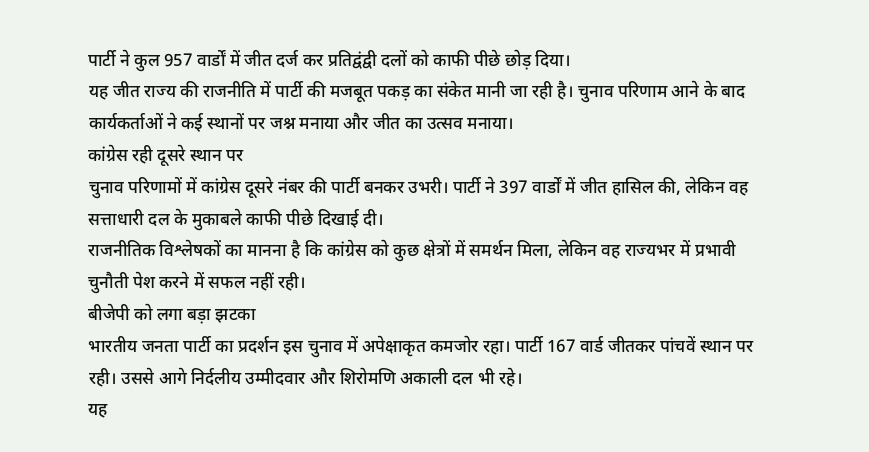पार्टी ने कुल 957 वार्डों में जीत दर्ज कर प्रतिद्वंद्वी दलों को काफी पीछे छोड़ दिया।
यह जीत राज्य की राजनीति में पार्टी की मजबूत पकड़ का संकेत मानी जा रही है। चुनाव परिणाम आने के बाद कार्यकर्ताओं ने कई स्थानों पर जश्न मनाया और जीत का उत्सव मनाया।
कांग्रेस रही दूसरे स्थान पर
चुनाव परिणामों में कांग्रेस दूसरे नंबर की पार्टी बनकर उभरी। पार्टी ने 397 वार्डों में जीत हासिल की, लेकिन वह सत्ताधारी दल के मुकाबले काफी पीछे दिखाई दी।
राजनीतिक विश्लेषकों का मानना है कि कांग्रेस को कुछ क्षेत्रों में समर्थन मिला, लेकिन वह राज्यभर में प्रभावी चुनौती पेश करने में सफल नहीं रही।
बीजेपी को लगा बड़ा झटका
भारतीय जनता पार्टी का प्रदर्शन इस चुनाव में अपेक्षाकृत कमजोर रहा। पार्टी 167 वार्ड जीतकर पांचवें स्थान पर रही। उससे आगे निर्दलीय उम्मीदवार और शिरोमणि अकाली दल भी रहे।
यह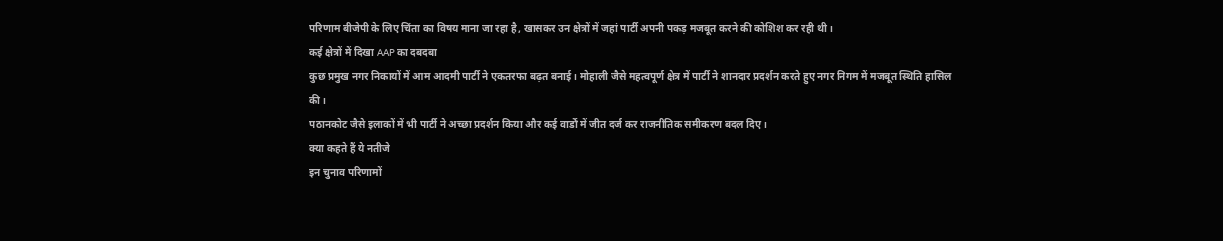परिणाम बीजेपी के लिए चिंता का विषय माना जा रहा है, खासकर उन क्षेत्रों में जहां पार्टी अपनी पकड़ मजबूत करने की कोशिश कर रही थी।
कई क्षेत्रों में दिखा AAP का दबदबा
कुछ प्रमुख नगर निकायों में आम आदमी पार्टी ने एकतरफा बढ़त बनाई। मोहाली जैसे महत्वपूर्ण क्षेत्र में पार्टी ने शानदार प्रदर्शन करते हुए नगर निगम में मजबूत स्थिति हासिल की।
पठानकोट जैसे इलाकों में भी पार्टी ने अच्छा प्रदर्शन किया और कई वार्डों में जीत दर्ज कर राजनीतिक समीकरण बदल दिए।
क्या कहते हैं ये नतीजे
इन चुनाव परिणामों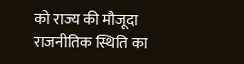को राज्य की मौजूदा राजनीतिक स्थिति का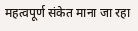महत्वपूर्ण संकेत माना जा रहा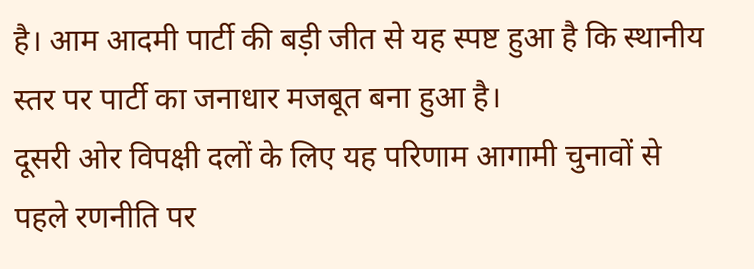है। आम आदमी पार्टी की बड़ी जीत से यह स्पष्ट हुआ है कि स्थानीय स्तर पर पार्टी का जनाधार मजबूत बना हुआ है।
दूसरी ओर विपक्षी दलों के लिए यह परिणाम आगामी चुनावों से पहले रणनीति पर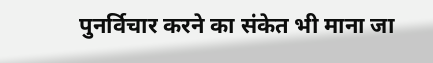पुनर्विचार करने का संकेत भी माना जा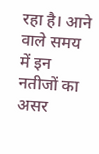रहा है। आने वाले समय में इन नतीजों का असर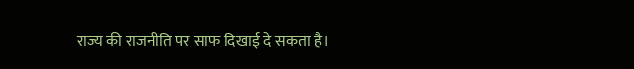राज्य की राजनीति पर साफ दिखाई दे सकता है।